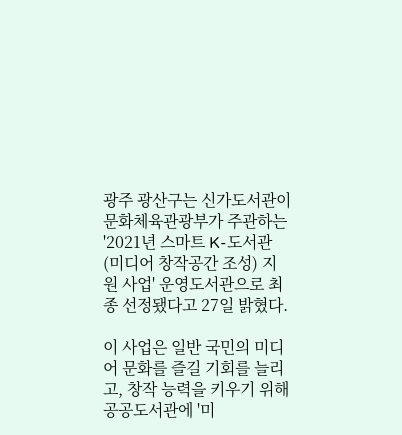광주 광산구는 신가도서관이 문화체육관광부가 주관하는 '2021년 스마트 K-도서관(미디어 창작공간 조성) 지원 사업' 운영도서관으로 최종 선정됐다고 27일 밝혔다.

이 사업은 일반 국민의 미디어 문화를 즐길 기회를 늘리고, 창작 능력을 키우기 위해 공공도서관에 '미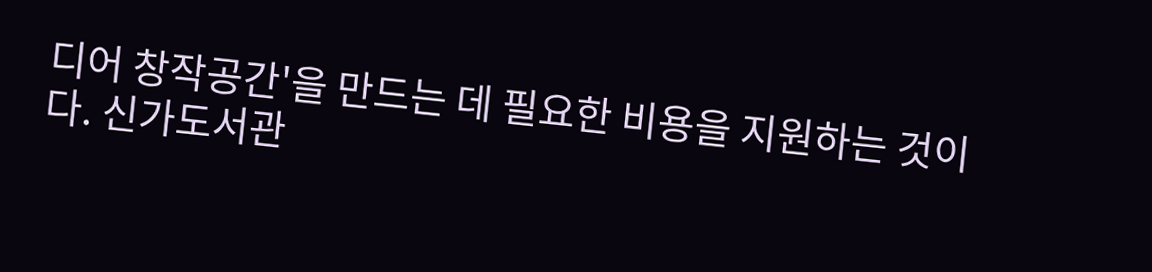디어 창작공간'을 만드는 데 필요한 비용을 지원하는 것이다. 신가도서관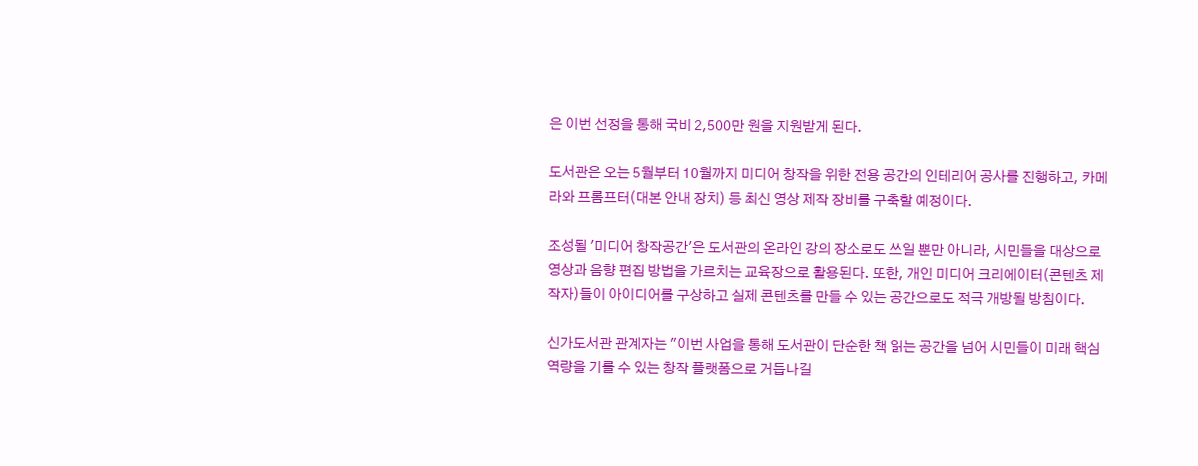은 이번 선정을 통해 국비 2,500만 원을 지원받게 된다.

도서관은 오는 5월부터 10월까지 미디어 창작을 위한 전용 공간의 인테리어 공사를 진행하고, 카메라와 프롬프터(대본 안내 장치) 등 최신 영상 제작 장비를 구축할 예정이다.

조성될 '미디어 창작공간'은 도서관의 온라인 강의 장소로도 쓰일 뿐만 아니라, 시민들을 대상으로 영상과 음향 편집 방법을 가르치는 교육장으로 활용된다. 또한, 개인 미디어 크리에이터(콘텐츠 제작자)들이 아이디어를 구상하고 실제 콘텐츠를 만들 수 있는 공간으로도 적극 개방될 방침이다.

신가도서관 관계자는 "이번 사업을 통해 도서관이 단순한 책 읽는 공간을 넘어 시민들이 미래 핵심 역량을 기를 수 있는 창작 플랫폼으로 거듭나길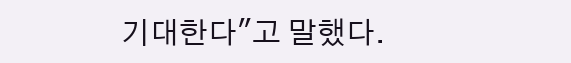기대한다"고 말했다.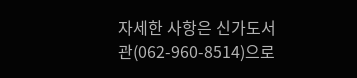자세한 사항은 신가도서관(062-960-8514)으로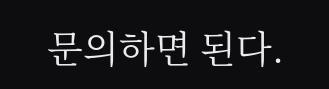문의하면 된다.